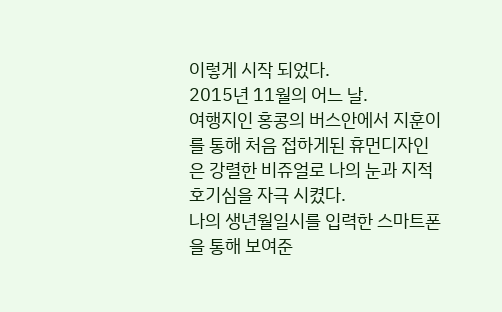이렇게 시작 되었다.
2015년 11월의 어느 날.
여행지인 홍콩의 버스안에서 지훈이를 통해 처음 접하게된 휴먼디자인은 강렬한 비쥬얼로 나의 눈과 지적호기심을 자극 시켰다.
나의 생년월일시를 입력한 스마트폰을 통해 보여준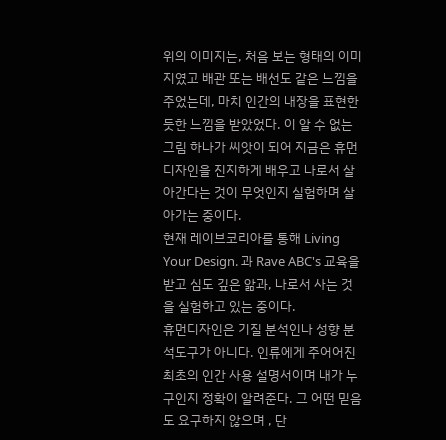위의 이미지는, 처음 보는 형태의 이미지였고 배관 또는 배선도 같은 느낌을 주었는데, 마치 인간의 내장을 표현한 듯한 느낌을 받았었다. 이 알 수 없는 그림 하나가 씨앗이 되어 지금은 휴먼디자인을 진지하게 배우고 나로서 살아간다는 것이 무엇인지 실험하며 살아가는 중이다.
현재 레이브코리아를 통해 Living Your Design. 과 Rave ABC's 교육을 받고 심도 깊은 앎과, 나로서 사는 것을 실험하고 있는 중이다.
휴먼디자인은 기질 분석인나 성향 분석도구가 아니다. 인류에게 주어어진 최초의 인간 사용 설명서이며 내가 누구인지 정확이 알려준다. 그 어떤 믿음도 요구하지 않으며 , 단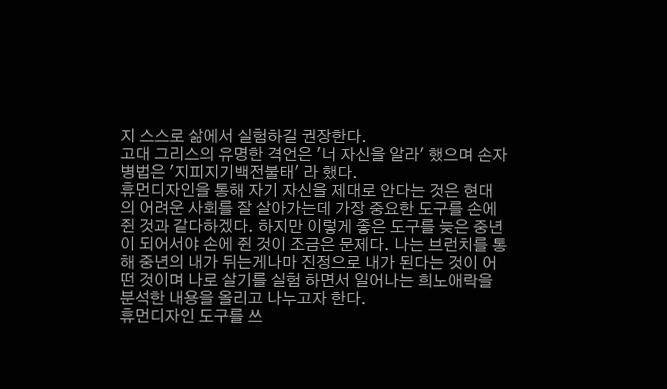지 스스로 삶에서 실험하길 권장한다.
고대 그리스의 유명한 격언은 '너 자신을 알라' 했으며 손자병법은 '지피지기백전불태' 라 했다.
휴먼디자인을 통해 자기 자신을 제대로 안다는 것은 현대의 어려운 사회를 잘 살아가는데 가장 중요한 도구를 손에 쥔 것과 같다하겠다. 하지만 이렇게 좋은 도구를 늦은 중년이 되어서야 손에 쥔 것이 조금은 문제다. 나는 브런치를 통해 중년의 내가 뒤는게나마 진정으로 내가 된다는 것이 어떤 것이며 나로 살기를 실험 하면서 일어나는 희노애락을 분석한 내용을 올리고 나누고자 한다.
휴먼디자인 도구를 쓰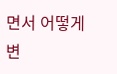면서 어떻게 변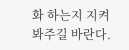화 하는지 지켜봐주길 바란다.